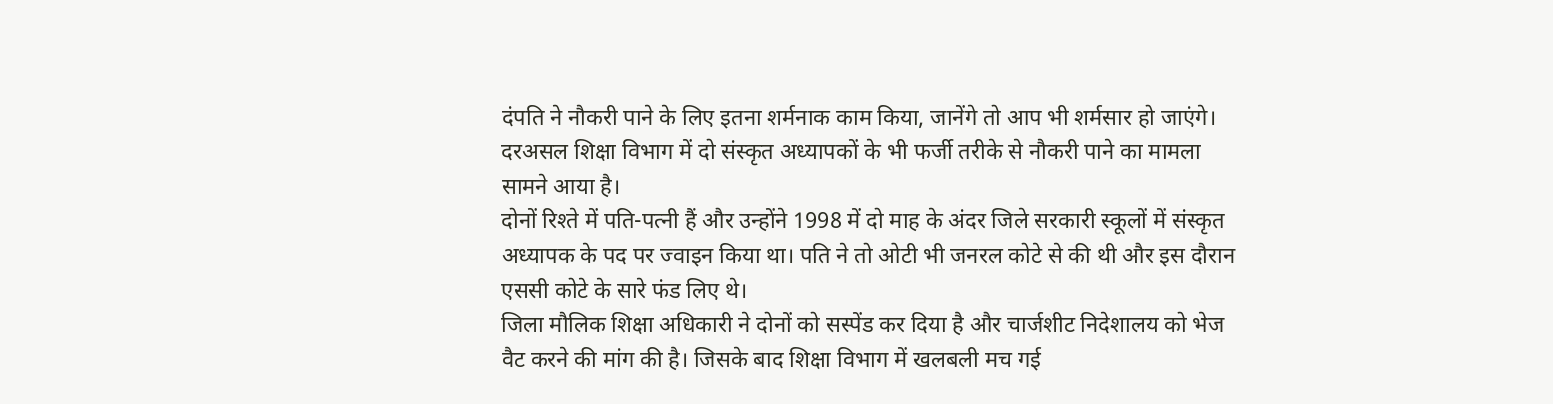दंपति ने नौकरी पाने के लिए इतना शर्मनाक काम किया, जानेंगे तो आप भी शर्मसार हो जाएंगे। दरअसल शिक्षा विभाग में दो संस्कृत अध्यापकों के भी फर्जी तरीके से नौकरी पाने का मामला सामने आया है।
दोनों रिश्ते में पति-पत्नी हैं और उन्होंने 1998 में दो माह के अंदर जिले सरकारी स्कूलों में संस्कृत अध्यापक के पद पर ज्वाइन किया था। पति ने तो ओटी भी जनरल कोटे से की थी और इस दौरान एससी कोटे के सारे फंड लिए थे।
जिला मौलिक शिक्षा अधिकारी ने दोनों को सस्पेंड कर दिया है और चार्जशीट निदेशालय को भेज वैट करने की मांग की है। जिसके बाद शिक्षा विभाग में खलबली मच गई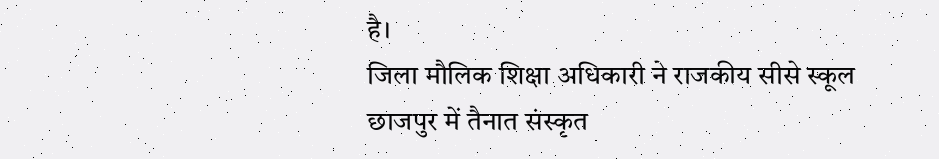है।
जिला मौलिक शिक्षा अधिकारी ने राजकीय सीसे स्कूल छाजपुर में तैनात संस्कृत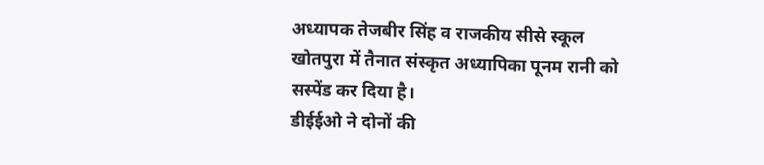अध्यापक तेजबीर सिंह व राजकीय सीसे स्कूल खोतपुरा में तैनात संस्कृत अध्यापिका पूनम रानी को सस्पेंड कर दिया है।
डीईईओ ने दोनों की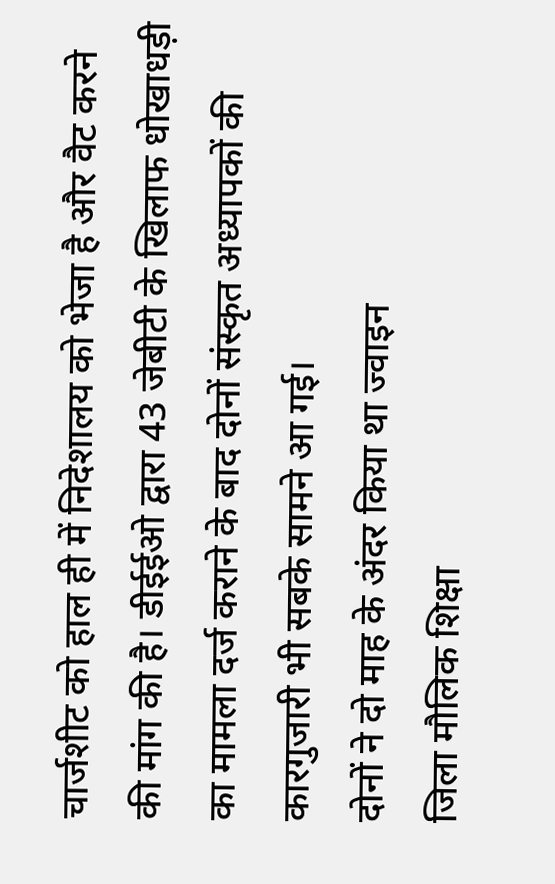चार्जशीट को हाल ही में निदेशालय को भेजा है और वैट करने की मांग की है। डीईईओ द्वारा 43 जेबीटी के खिलाफ धोखाधड़ी का मामला दर्ज कराने के बाद दोनों संस्कृत अध्यापकों की कारगुजारी भी सबके सामने आ गई।
दोनों ने दो माह के अंदर किया था ज्वाइन
जिला मौलिक शिक्षा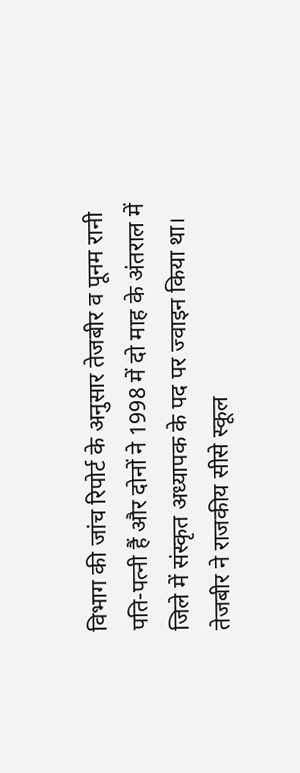विभाग की जांच रिपोर्ट के अनुसार तेजबीर व पूनम रानी पति-पत्नी हैं और दोनों ने 1998 में दो माह के अंतराल में जिले में संस्कृत अध्यापक के पद पर ज्वाइन किया था। तेजबीर ने राजकीय सीसे स्कूल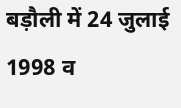बड़ौली में 24 जुलाई 1998 व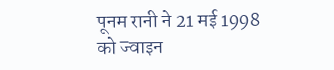पूनम रानी ने 21 मई 1998 को ज्वाइन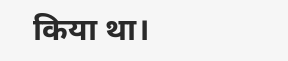किया था।